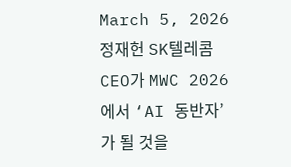March 5, 2026
정재헌 SK텔레콤 CEO가 MWC 2026에서 ‘AI 동반자’가 될 것을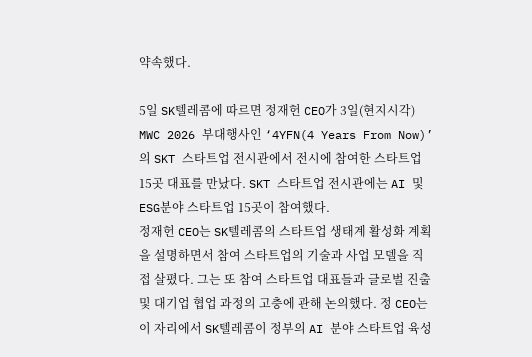약속했다.

5일 SK텔레콤에 따르면 정재헌 CEO가 3일(현지시각) MWC 2026 부대행사인 ‘4YFN(4 Years From Now)’의 SKT 스타트업 전시관에서 전시에 참여한 스타트업 15곳 대표를 만났다. SKT 스타트업 전시관에는 AI 및 ESG분야 스타트업 15곳이 참여했다.
정재헌 CEO는 SK텔레콤의 스타트업 생태계 활성화 계획을 설명하면서 참여 스타트업의 기술과 사업 모델을 직접 살폈다. 그는 또 참여 스타트업 대표들과 글로벌 진출 및 대기업 협업 과정의 고충에 관해 논의했다. 정 CEO는 이 자리에서 SK텔레콤이 정부의 AI 분야 스타트업 육성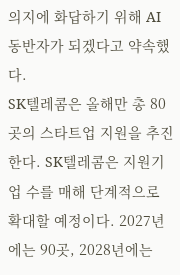의지에 화답하기 위해 AI 동반자가 되겠다고 약속했다.
SK텔레콤은 올해만 총 80곳의 스타트업 지원을 추진한다. SK텔레콤은 지원기업 수를 매해 단계적으로 확대할 예정이다. 2027년에는 90곳, 2028년에는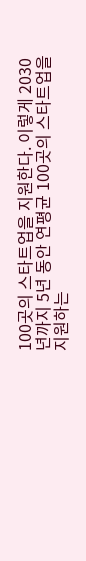100곳의 스타트업을 지원한다. 이렇게 2030년까지 5년 동안 연평균 100곳의 스타트업을 지원하는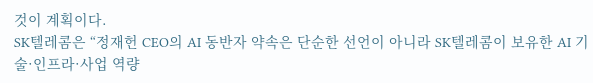것이 계획이다.
SK텔레콤은 “정재헌 CEO의 AI 동반자 약속은 단순한 선언이 아니라 SK텔레콤이 보유한 AI 기술·인프라·사업 역량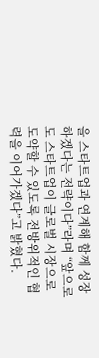을 스타트업과 연계해 함께 성장하겠다는 전략이다”라며 “앞으로도 스타트업이 글로벌 시장으로 도약할 수 있도록 전방위적인 협력을 이어가겠다”고 밝혔다.